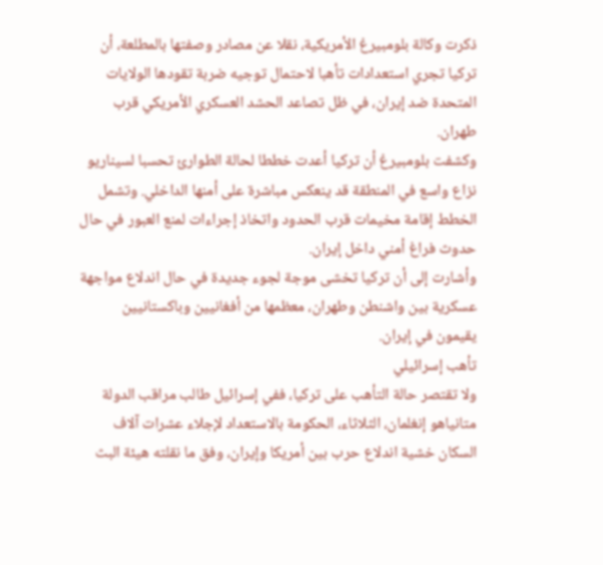ذكرت وكالة بلومبيرغ الأمريكية، نقلا عن مصادر وصفتها بالمطلعة، أن تركيا تجري استعدادات تأهبا لاحتمال توجيه ضربة تقودها الولايات المتحدة ضد إيران، في ظل تصاعد الحشد العسكري الأمريكي قرب طهران.
وكشفت بلومبيرغ أن تركيا أعدت خططا لحالة الطوارئ تحسبا لسيناريو نزاع واسع في المنطقة قد ينعكس مباشرة على أمنها الداخلي. وتشمل الخطط إقامة مخيمات قرب الحدود واتخاذ إجراءات لمنع العبور في حال حدوث فراغ أمني داخل إيران.
وأشارت إلى أن تركيا تخشى موجة لجوء جديدة في حال اندلاع مواجهة عسكرية بين واشنطن وطهران، معظمها من أفغانيين وباكستانيين يقيمون في إيران.
تأهب إسرائيلي
ولا تقتصر حالة التأهب على تركيا، ففي إسرائيل طالب مراقب الدولة متانياهو إنغلمان، الثلاثاء، الحكومة بالاستعداد لإجلاء عشرات آلاف السكان خشية اندلاع حرب بين أمريكا وإيران، وفق ما نقلته هيئة البث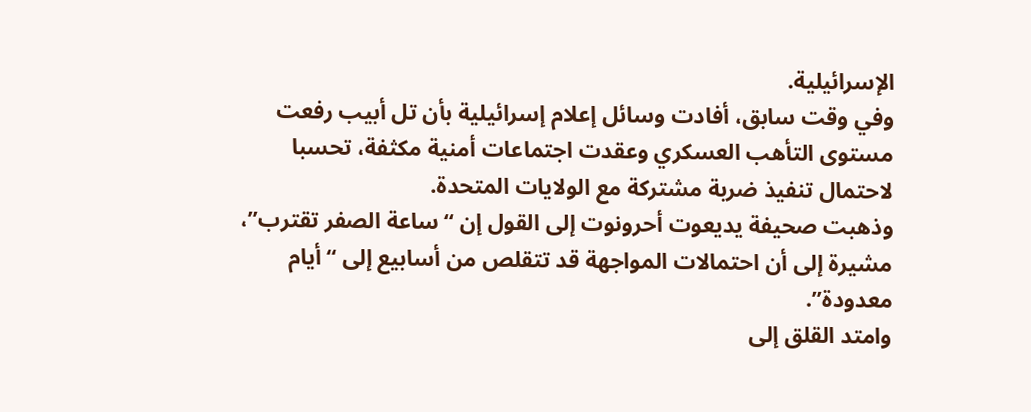الإسرائيلية.
وفي وقت سابق، أفادت وسائل إعلام إسرائيلية بأن تل أبيب رفعت مستوى التأهب العسكري وعقدت اجتماعات أمنية مكثفة، تحسبا لاحتمال تنفيذ ضربة مشتركة مع الولايات المتحدة.
وذهبت صحيفة يديعوت أحرونوت إلى القول إن “ساعة الصفر تقترب”، مشيرة إلى أن احتمالات المواجهة قد تتقلص من أسابيع إلى “أيام معدودة”.
وامتد القلق إلى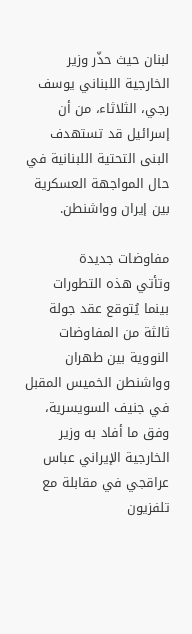لبنان حيث حذّر وزير الخارجية اللبناني يوسف رجي، الثلاثاء، من أن إسرائيل قد تستهدف البنى التحتية اللبنانية في حال المواجهة العسكرية بين إيران وواشنطن.

مفاوضات جديدة
وتأتي هذه التطورات بينما يُتوقع عقد جولة ثالثة من المفاوضات النووية بين طهران وواشنطن الخميس المقبل في جنيف السويسرية، وفق ما أفاد به وزير الخارجية الإيراني عباس عراقجي في مقابلة مع تلفزيون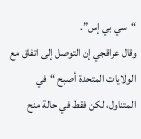“سي بي إس”.
وقال عراقجي إن التوصل إلى اتفاق مع الولايات المتحدة أصبح “في المتناول، لكن فقط في حالة منح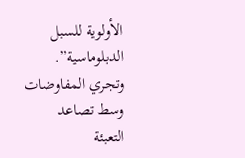الأولوية للسبل الدبلوماسية”.
وتجري المفاوضات وسط تصاعد التعبئة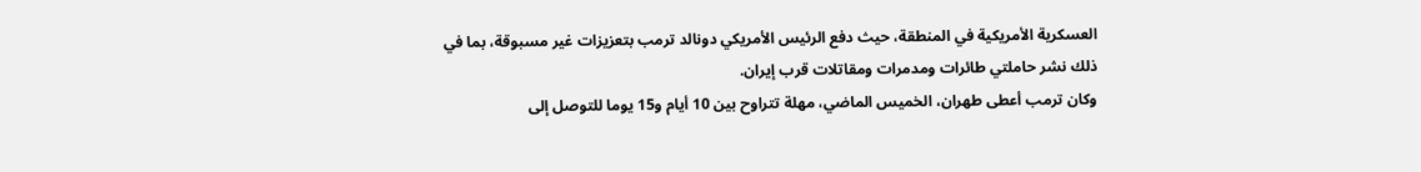العسكرية الأمريكية في المنطقة، حيث دفع الرئيس الأمريكي دونالد ترمب بتعزيزات غير مسبوقة، بما في ذلك نشر حاملتي طائرات ومدمرات ومقاتلات قرب إيران.
وكان ترمب أعطى طهران، الخميس الماضي، مهلة تتراوح بين 10 أيام و15 يوما للتوصل إلى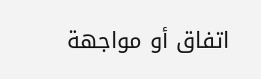اتفاق أو مواجهة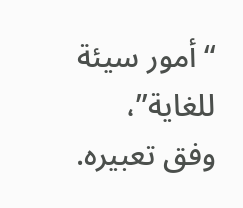“أمور سيئة للغاية”، وفق تعبيره.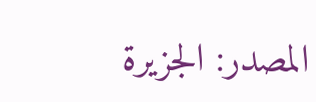المصدر: الجزيرة